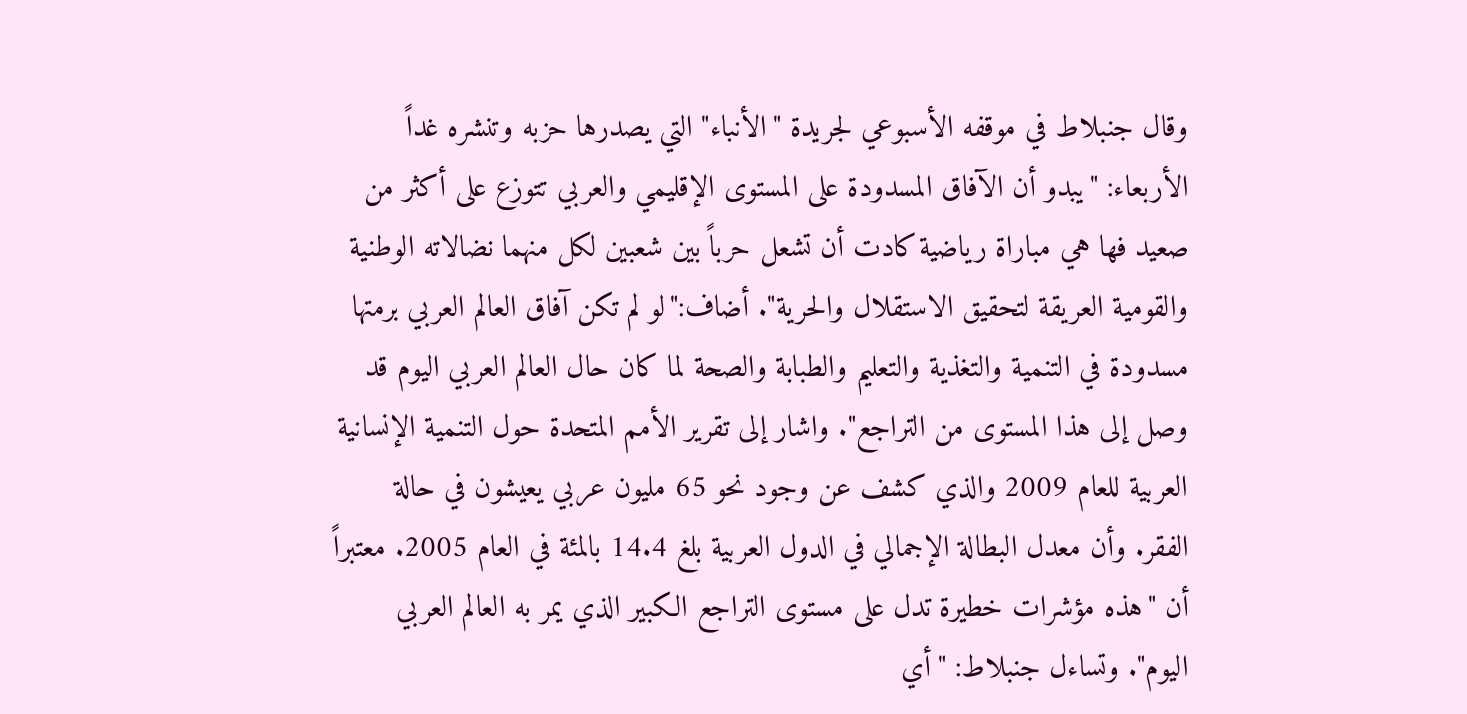وقال جنبلاط في موقفه الأسبوعي لجريدة "الأنباء" التي يصدرها حزبه وتنشره غداً الأربعاء: "يبدو أن الآفاق المسدودة على المستوى الإقليمي والعربي تتوزع على أکثر من صعيد فها هي مباراة رياضية کادت أن تشعل حرباً بين شعبين لکل منهما نضالاته الوطنية والقومية العريقة لتحقيق الاستقلال والحرية". أضاف:"لو لم تکن آفاق العالم العربي برمتها مسدودة في التنمية والتغذية والتعليم والطبابة والصحة لما کان حال العالم العربي اليوم قد وصل إلى هذا المستوى من التراجع". واشار إلى تقرير الأمم المتحدة حول التنمية الإنسانية العربية للعام 2009 والذي کشف عن وجود نحو 65 مليون عربي يعيشون في حالة الفقر. وأن معدل البطالة الإجمالي في الدول العربية بلغ 14.4 بالمئة في العام 2005. معتبراً أن "هذه مؤشرات خطيرة تدل على مستوى التراجع الکبير الذي يمر به العالم العربي اليوم". وتساءل جنبلاط: "أي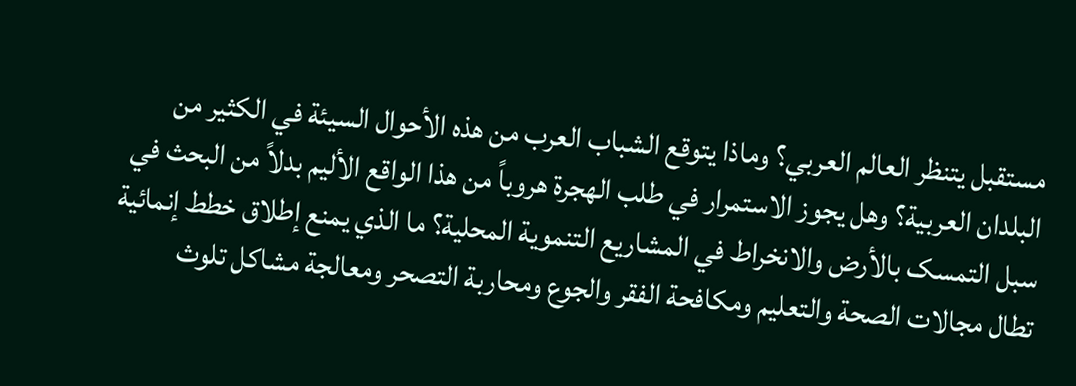مستقبل يتنظر العالم العربي؟ وماذا يتوقع الشباب العرب من هذه الأحوال السيئة في الکثير من البلدان العربية؟ وهل يجوز الاستمرار في طلب الهجرة هروباً من هذا الواقع الأليم بدلاً من البحث في سبل التمسک بالأرض والانخراط في المشاريع التنموية المحلية؟ ما الذي يمنع إطلاق خطط إنمائية تطال مجالات الصحة والتعليم ومکافحة الفقر والجوع ومحاربة التصحر ومعالجة مشاکل تلوث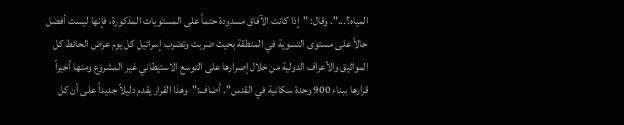المياه؟...". وقال: "إذا کانت الآفاق مسدودة حتماً على المستويات المذکورة، فإنها ليست أفضل حالاً على مستوى التسوية في المنطقة بحيث ضربت وتضرب إسرائيل کل يوم عرض الحائط کل المواثيق والأعراف الدولية من خلال إصرارها على التوسع الاستيطاني غير المشروع ومنها أخيراً قرارها ببناء 900 وحدة سکانية في القدس". أضاف:"وهذا القرار يقدم دليلاً جديداً على أن کل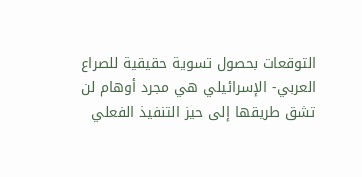التوقعات بحصول تسوية حقيقية للصراع العربي- الإسرائيلي هي مجرد أوهام لن تشق طريقها إلى حيز التنفيذ الفعلي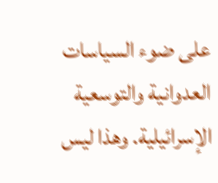على ضوء السياسات العدوانية والتوسعية الإسرائيلية. وهذا ليس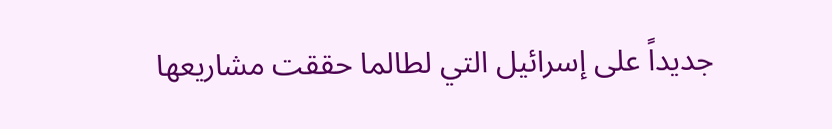جديداً على إسرائيل التي لطالما حققت مشاريعها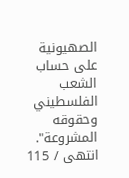الصهيونية على حساب الشعب الفلسطيني وحقوقه المشروعة".
انتهی / 115